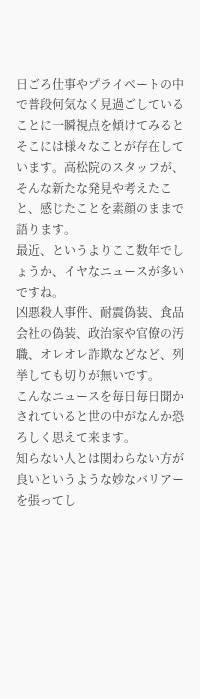日ごろ仕事やプライベートの中で普段何気なく見過ごしていることに一瞬視点を傾けてみるとそこには様々なことが存在しています。高松院のスタッフが、そんな新たな発見や考えたこと、感じたことを素顔のままで語ります。
最近、というよりここ数年でしょうか、イヤなニュースが多いですね。
凶悪殺人事件、耐震偽装、食品会社の偽装、政治家や官僚の汚職、オレオレ詐欺などなど、列挙しても切りが無いです。
こんなニュースを毎日毎日聞かされていると世の中がなんか恐ろしく思えて来ます。
知らない人とは関わらない方が良いというような妙なバリアーを張ってし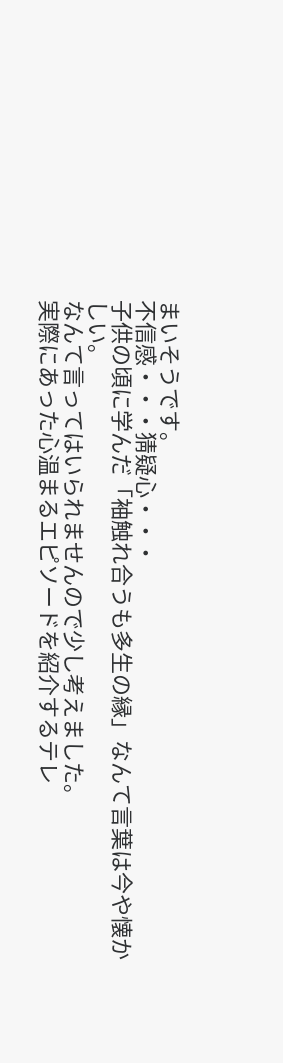まいそうです。
不信感・・・猜疑心・・・
子供の頃に学んだ「袖触れ合うも多生の縁」なんて言葉は今や懐かしい。
なんて言ってはいられませんので少し考えました。
実際にあった心温まるエピソードを紹介するテレ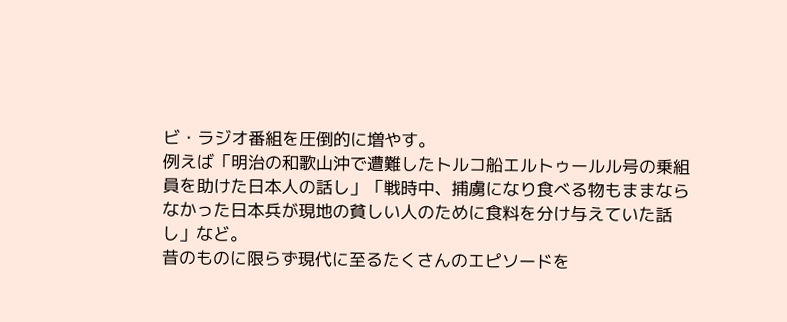ビ・ラジオ番組を圧倒的に増やす。
例えば「明治の和歌山沖で遭難したトルコ船エルトゥールル号の乗組員を助けた日本人の話し」「戦時中、捕虜になり食べる物もままならなかった日本兵が現地の貧しい人のために食料を分け与えていた話し」など。
昔のものに限らず現代に至るたくさんのエピソードを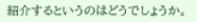紹介するというのはどうでしょうか。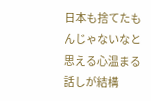日本も捨てたもんじゃないなと思える心温まる話しが結構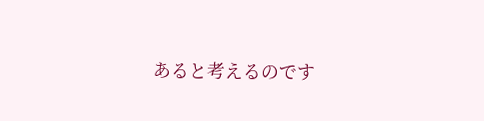あると考えるのです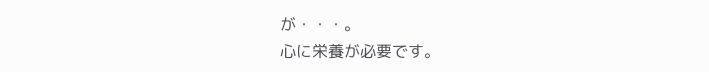が・・・。
心に栄養が必要です。